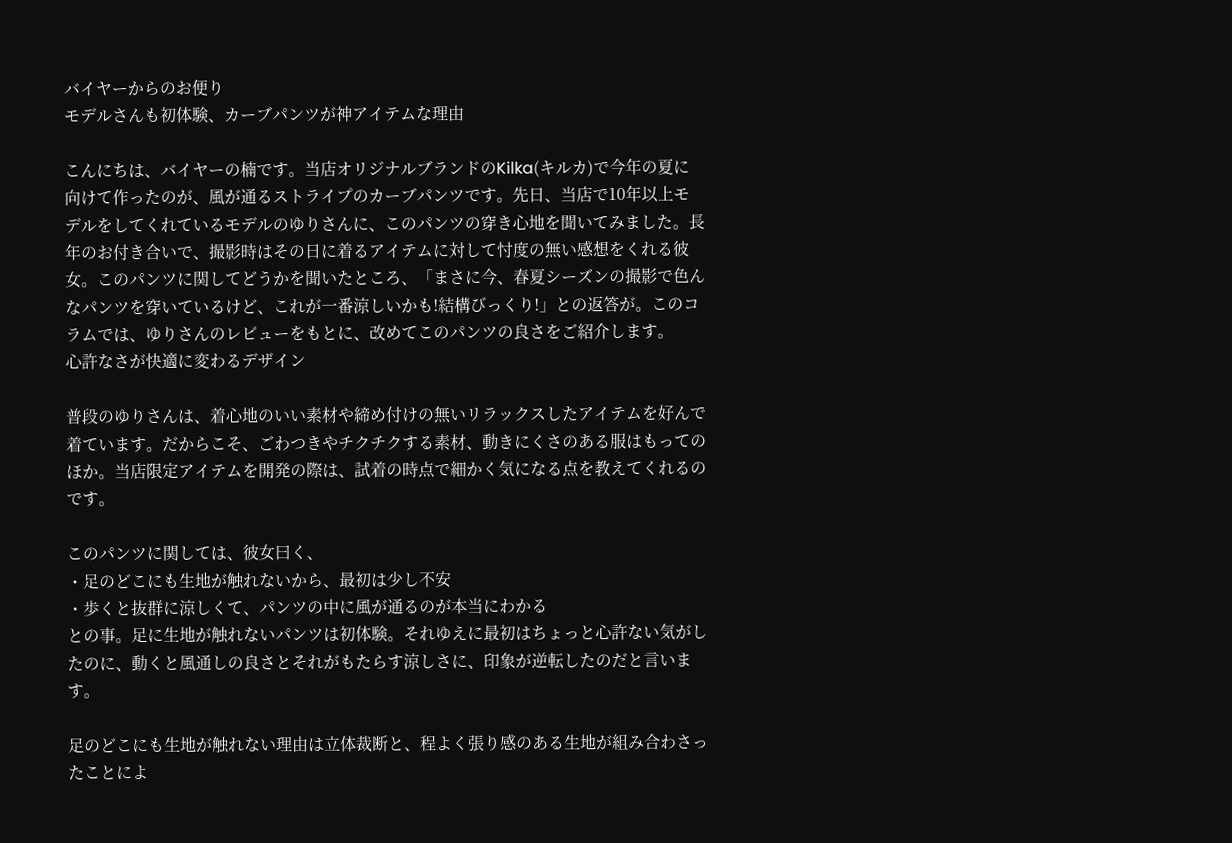バイヤーからのお便り
モデルさんも初体験、カーブパンツが神アイテムな理由

こんにちは、バイヤーの楠です。当店オリジナルブランドのKilka(キルカ)で今年の夏に向けて作ったのが、風が通るストライプのカーブパンツです。先日、当店で10年以上モデルをしてくれているモデルのゆりさんに、このパンツの穿き心地を聞いてみました。長年のお付き合いで、撮影時はその日に着るアイテムに対して忖度の無い感想をくれる彼女。このパンツに関してどうかを聞いたところ、「まさに今、春夏シーズンの撮影で色んなパンツを穿いているけど、これが一番涼しいかも!結構びっくり!」との返答が。このコラムでは、ゆりさんのレビューをもとに、改めてこのパンツの良さをご紹介します。
心許なさが快適に変わるデザイン

普段のゆりさんは、着心地のいい素材や締め付けの無いリラックスしたアイテムを好んで着ています。だからこそ、ごわつきやチクチクする素材、動きにくさのある服はもってのほか。当店限定アイテムを開発の際は、試着の時点で細かく気になる点を教えてくれるのです。

このパンツに関しては、彼女曰く、
・足のどこにも生地が触れないから、最初は少し不安
・歩くと抜群に涼しくて、パンツの中に風が通るのが本当にわかる
との事。足に生地が触れないパンツは初体験。それゆえに最初はちょっと心許ない気がしたのに、動くと風通しの良さとそれがもたらす涼しさに、印象が逆転したのだと言います。

足のどこにも生地が触れない理由は立体裁断と、程よく張り感のある生地が組み合わさったことによ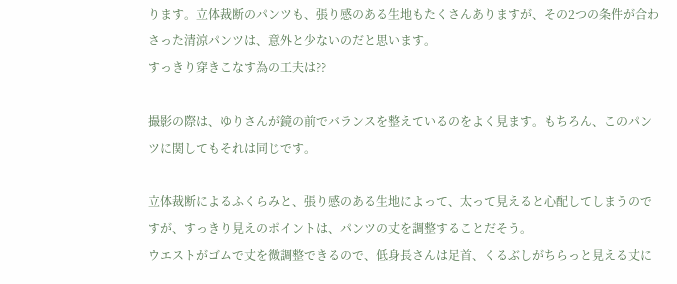ります。立体裁断のパンツも、張り感のある生地もたくさんありますが、その2つの条件が合わさった清涼パンツは、意外と少ないのだと思います。
すっきり穿きこなす為の工夫は??

撮影の際は、ゆりさんが鏡の前でバランスを整えているのをよく見ます。もちろん、このパンツに関してもそれは同じです。

立体裁断によるふくらみと、張り感のある生地によって、太って見えると心配してしまうのですが、すっきり見えのポイントは、パンツの丈を調整することだそう。
ウエストがゴムで丈を微調整できるので、低身長さんは足首、くるぶしがちらっと見える丈に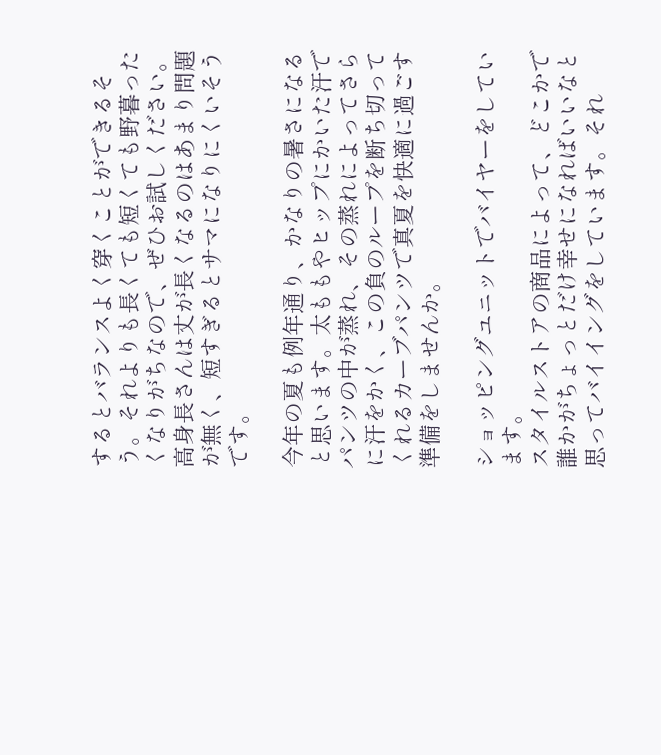するとバランスよく穿くことができるそう。それよりも長くても短くても野暮ったくなりがちなので、ぜひお試しください。高身長さんは丈が長くなるのはあまり問題が無く、短すぎるとサマになりにくいそうです。

今年の夏も例年通り、かなりの暑さになると思います。太ももやヒップにかいた汗でパンツの中が蒸れ、その蒸れによってさらに汗をかく、この負のループを断ち切ってくれるカーブパンツで真夏を快適に過ごす準備をしませんか。

ショッピングユニットでバイヤーをしています。
スタイルストアの商品によって、どこかで誰かがちょっとだけ幸せになればいいなと思ってバイイングをしています。それ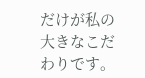だけが私の大きなこだわりです。